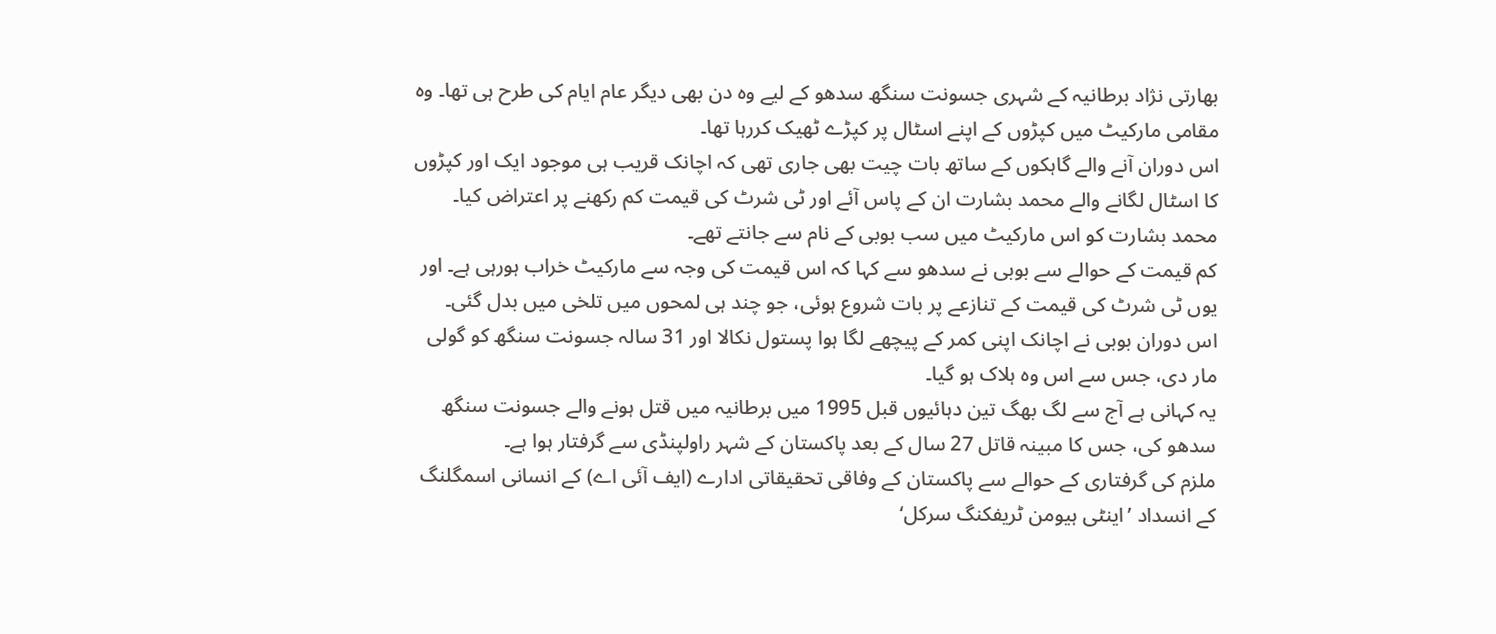بھارتی نژاد برطانیہ کے شہری جسونت سنگھ سدھو کے لیے وہ دن بھی دیگر عام ایام کی طرح ہی تھا۔ وہ مقامی مارکیٹ میں کپڑوں کے اپنے اسٹال پر کپڑے ٹھیک کررہا تھا۔
اس دوران آنے والے گاہکوں کے ساتھ بات چیت بھی جاری تھی کہ اچانک قریب ہی موجود ایک اور کپڑوں کا اسٹال لگانے والے محمد بشارت ان کے پاس آئے اور ٹی شرٹ کی قیمت کم رکھنے پر اعتراض کیا۔ محمد بشارت کو اس مارکیٹ میں سب بوبی کے نام سے جانتے تھے۔
کم قیمت کے حوالے سے بوبی نے سدھو سے کہا کہ اس قیمت کی وجہ سے مارکیٹ خراب ہورہی ہے۔ اور یوں ٹی شرٹ کی قیمت کے تنازعے پر بات شروع ہوئی، جو چند ہی لمحوں میں تلخی میں بدل گئی۔
اس دوران بوبی نے اچانک اپنی کمر کے پیچھے لگا ہوا پستول نکالا اور 31 سالہ جسونت سنگھ کو گولی مار دی، جس سے اس وہ ہلاک ہو گیا۔
یہ کہانی ہے آج سے لگ بھگ تین دہائیوں قبل 1995 میں برطانیہ میں قتل ہونے والے جسونت سنگھ سدھو کی، جس کا مبینہ قاتل 27 سال کے بعد پاکستان کے شہر راولپنڈی سے گرفتار ہوا ہے۔
ملزم کی گرفتاری کے حوالے سے پاکستان کے وفاقی تحقیقاتی ادارے (ایف آئی اے) کے انسانی اسمگلنگ کے انسداد ’اینٹی ہیومن ٹریفکنگ سرکل‘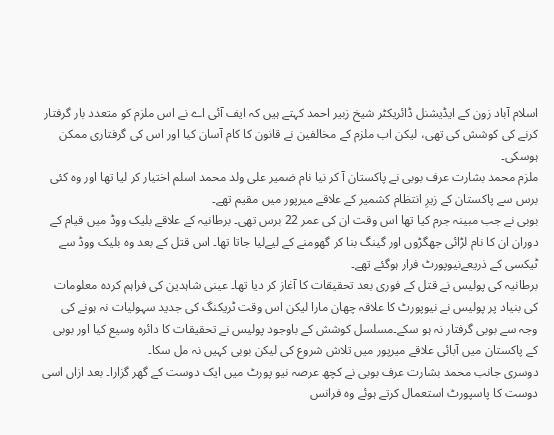اسلام آباد زون کے ایڈیشنل ڈائریکٹر شیخ زبیر احمد کہتے ہیں کہ ایف آئی اے نے اس ملزم کو متعدد بار گرفتار کرنے کی کوشش کی تھی، لیکن اب ملزم کے مخالفین نے قانون کا کام آسان کیا اور اس کی گرفتاری ممکن ہوسکی۔
ملزم محمد بشارت عرف بوبی نے پاکستان آ کر نیا نام ضمیر علی ولد محمد اسلم اختیار کر لیا تھا اور وہ کئی برس سے پاکستان کے زیرِ انتظام کشمیر کے علاقے میرپور میں مقیم تھے۔
بوبی نے جب مبینہ جرم کیا تھا اس وقت ان کی عمر 22 برس تھی۔ برطانیہ کے علاقے بلیک ووڈ میں قیام کے دوران ان کا نام لڑائی جھگڑوں اور گینگ بنا کر گھومنے کے لیےلیا جاتا تھا۔ اس قتل کے بعد وہ بلیک ووڈ سے ٹیکسی کے ذریعےنیوپورٹ فرار ہوگئے تھے۔
برطانیہ کی پولیس نے قتل کے فوری بعد تحقیقات کا آغاز کر دیا تھا۔ عینی شاہدین کی فراہم کردہ معلومات کی بنیاد پر پولیس نے نیوپورٹ کا علاقہ چھان مارا لیکن اس وقت ٹریکنگ کی جدید سہولیات نہ ہونے کی وجہ سے بوبی گرفتار نہ ہو سکے۔مسلسل کوشش کے باوجود پولیس نے تحقیقات کا دائرہ وسیع کیا اور بوبی کے پاکستان میں آبائی علاقے میرپور میں تلاش شروع کی لیکن بوبی کہیں نہ مل سکا۔
دوسری جانب محمد بشارت عرف بوبی نے کچھ عرصہ نیو پورٹ میں ایک دوست کے گھر گزارا۔ بعد ازاں اسی دوست کا پاسپورٹ استعمال کرتے ہوئے وہ فرانس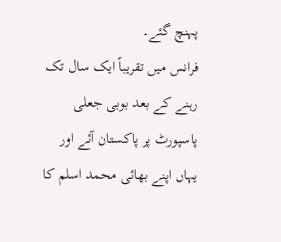پہنچ گئے۔
فرانس میں تقریباً ایک سال تک رہنے کے بعد بوبی جعلی پاسپورٹ پر پاکستان آئے اور یہاں اپنے بھائی محمد اسلم کا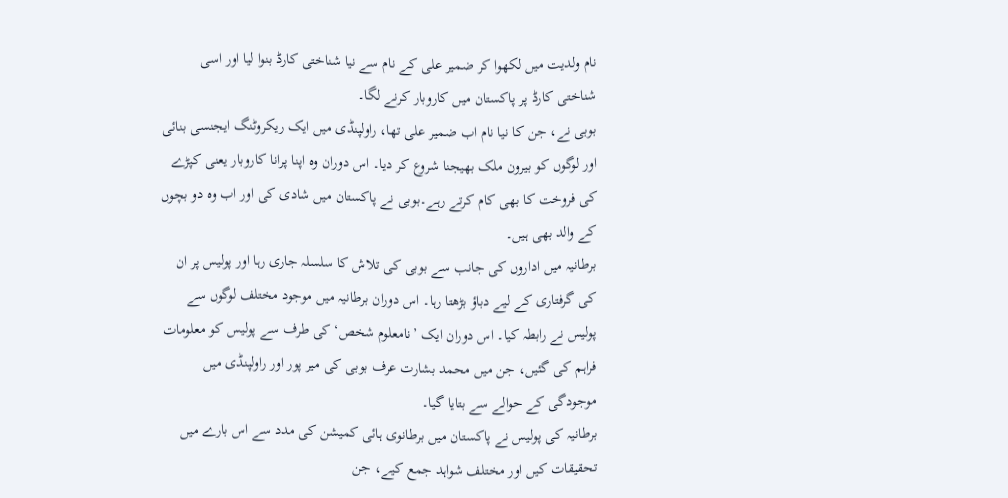نام ولدیت میں لکھوا کر ضمیر علی کے نام سے نیا شناختی کارڈ بنوا لیا اور اسی شناختی کارڈ پر پاکستان میں کاروبار کرنے لگا۔
بوبی نے، جن کا نیا نام اب ضمیر علی تھا، راولپنڈی میں ایک ریکروٹنگ ایجنسی بنائی اور لوگوں کو بیرون ملک بھیجنا شروع کر دیا۔ اس دوران وہ اپنا پرانا کاروبار یعنی کپڑے کی فروخت کا بھی کام کرتے رہے۔بوبی نے پاکستان میں شادی کی اور اب وہ دو بچوں کے والد بھی ہیں۔
برطانیہ میں اداروں کی جانب سے بوبی کی تلاش کا سلسلہ جاری رہا اور پولیس پر ان کی گرفتاری کے لیے دباؤ بڑھتا رہا۔ اس دوران برطانیہ میں موجود مختلف لوگوں سے پولیس نے رابطہ کیا۔ اس دوران ایک ’نامعلوم شخص‘ کی طرف سے پولیس کو معلومات فراہم کی گئیں، جن میں محمد بشارت عرف بوبی کی میر پور اور راولپنڈی میں موجودگی کے حوالے سے بتایا گیا۔
برطانیہ کی پولیس نے پاکستان میں برطانوی ہائی کمیشن کی مدد سے اس بارے میں تحقیقات کیں اور مختلف شواہد جمع کیے، جن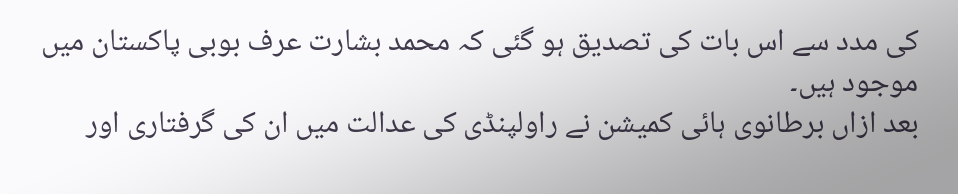کی مدد سے اس بات کی تصدیق ہو گئی کہ محمد بشارت عرف بوبی پاکستان میں موجود ہیں۔
بعد ازاں برطانوی ہائی کمیشن نے راولپنڈی کی عدالت میں ان کی گرفتاری اور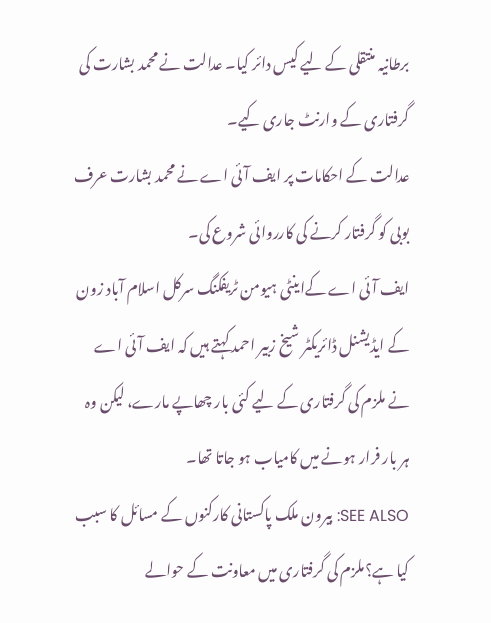برطانیہ منتقلی کے لیے کیس دائر کیا۔ عدالت نے محمد بشارت کی گرفتاری کے وارنٹ جاری کیے۔
عدالت کے احکامات پر ایف آئی اے نے محمد بشارت عرف بوبی کو گرفتار کرنے کی کارروائی شروع کی۔
ایف آئی اے کےاینٹی ہیومن ٹریفکنگ سرکل اسلام آباد زون کے ایڈیشنل ڈائریکٹر شیخ زبیر احمد کہتے ہیں کہ ایف آئی اے نے ملزم کی گرفتاری کے لیے کئی بار چھاپے مارے، لیکن وہ ہر بار فرار ہونے میں کامیاب ہو جاتا تھا۔
SEE ALSO: بیرون ملک پاکستانی کارکنوں کے مسائل کا سبب کیا ہے؟ملزم کی گرفتاری میں معاونت کے حوالے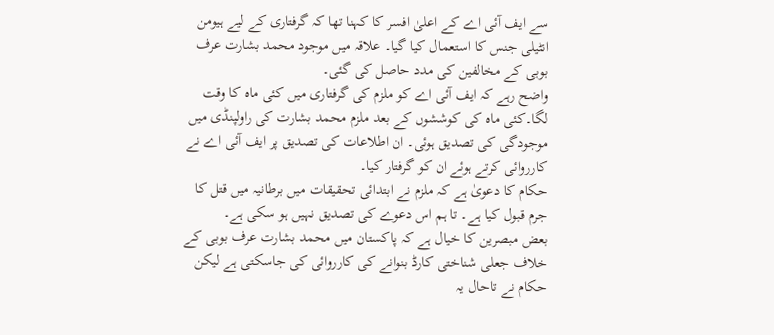سے ایف آئی اے کے اعلیٰ افسر کا کہنا تھا کہ گرفتاری کے لیے ہیومن انٹیلی جنس کا استعمال کیا گیا۔ علاقہ میں موجود محمد بشارت عرف بوبی کے مخالفین کی مدد حاصل کی گئی۔
واضح رہے کہ ایف آئی اے کو ملزم کی گرفتاری میں کئی ماہ کا وقت لگا۔کئی ماہ کی کوششوں کے بعد ملزم محمد بشارت کی راولپنڈی میں موجودگی کی تصدیق ہوئی۔ ان اطلاعات کی تصدیق پر ایف آئی اے نے کارروائی کرتے ہوئے ان کو گرفتار کیا۔
حکام کا دعویٰ ہے کہ ملزم نے ابتدائی تحقیقات میں برطانیہ میں قتل کا جرم قبول کیا ہے۔ تا ہم اس دعوے کی تصدیق نہیں ہو سکی ہے۔
بعض مبصرین کا خیال ہے کہ پاکستان میں محمد بشارت عرف بوبی کے خلاف جعلی شناختی کارڈ بنوانے کی کارروائی کی جاسکتی ہے لیکن حکام نے تاحال یہ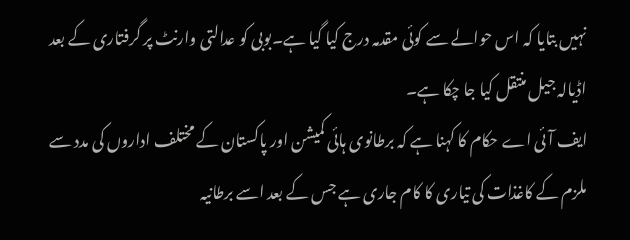نہیں بتایا کہ اس حوالے سے کوئی مقدمہ درج کیا گیا ہے۔بوبی کو عدالتی وارنٹ پر گرفتاری کے بعد اڈیالہ جیل منتقل کیا جا چکا ہے۔
ایف آئی اے حکام کا کہنا ہے کہ برطانوی ہائی کمیشن اور پاکستان کے مختلف اداروں کی مدد سے ملزم کے کاغذات کی تیاری کا کام جاری ہے جس کے بعد اسے برطانیہ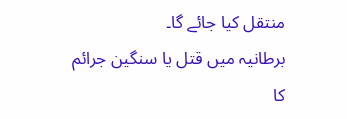منتقل کیا جائے گا۔
برطانیہ میں قتل یا سنگین جرائم کا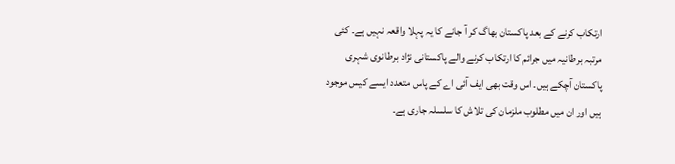ارتکاب کرنے کے بعد پاکستان بھاگ کر آ جانے کا یہ پہلا واقعہ نہیں ہے۔ کئی مرتبہ برطانیہ میں جرائم کا ارتکاب کرنے والے پاکستانی نژاد برطانوی شہری پاکستان آچکے ہیں۔ اس وقت بھی ایف آئی اے کے پاس متعدد ایسے کیس موجود ہیں اور ان میں مطلوب ملزمان کی تلاش کا سلسلہ جاری ہے۔